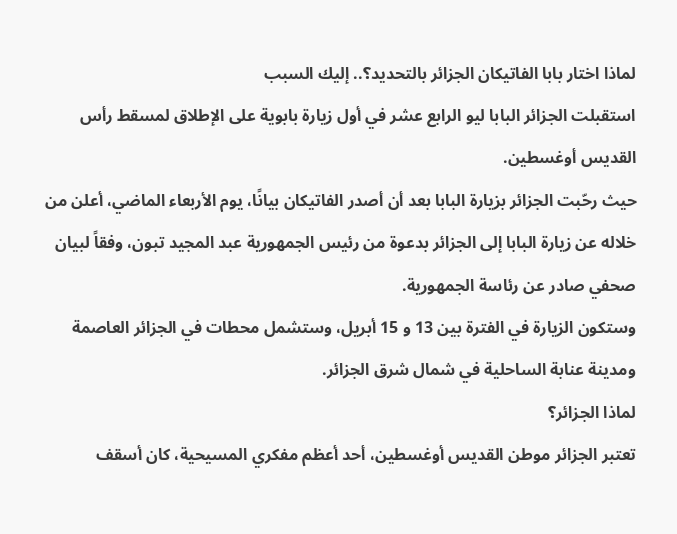لماذا اختار بابا الفاتيكان الجزائر بالتحديد؟.. إليك السبب
استقبلت الجزائر البابا ليو الرابع عشر في أول زيارة بابوية على الإطلاق لمسقط رأس القديس أوغسطين.
حيث رحّبت الجزائر بزيارة البابا بعد أن أصدر الفاتيكان بيانًا، يوم الأربعاء الماضي، أعلن من خلاله عن زيارة البابا إلى الجزائر بدعوة من رئيس الجمهورية عبد المجيد تبون، وفقاً لبيان صحفي صادر عن رئاسة الجمهورية.
وستكون الزيارة في الفترة بين 13 و 15 أبريل، وستشمل محطات في الجزائر العاصمة ومدينة عنابة الساحلية في شمال شرق الجزائر.
لماذا الجزائر؟
تعتبر الجزائر موطن القديس أوغسطين، أحد أعظم مفكري المسيحية، كان أسقف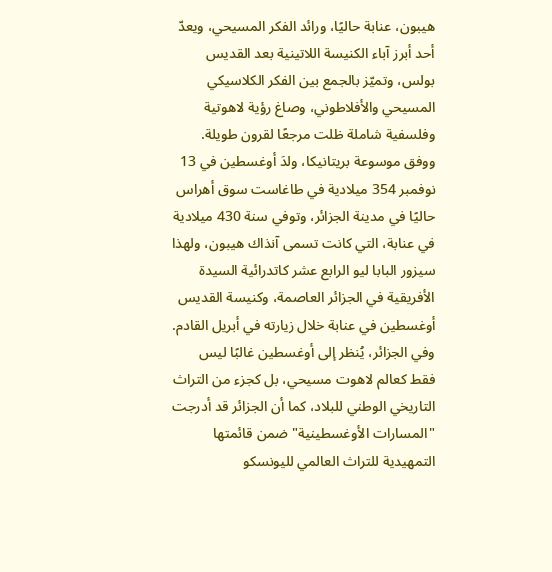هيبون، عنابة حاليًا، ورائد الفكر المسيحي، ويعدّ أحد أبرز آباء الكنيسة اللاتينية بعد القديس بولس، وتميّز بالجمع بين الفكر الكلاسيكي المسيحي والأفلاطوني، وصاغ رؤية لاهوتية وفلسفية شاملة ظلت مرجعًا لقرون طويلة.
ووفق موسوعة بريتانيكا، ولدَ أوغسطين في 13 نوفمبر 354 ميلادية في طاغاست سوق أهراس حاليًا في مدينة الجزائر، وتوفي سنة 430 ميلادية في عنابة، التي كانت تسمى آنذاك هيبون، ولهذا سيزور البابا ليو الرابع عشر كاتدرائية السيدة الأفريقية في الجزائر العاصمة، وكنيسة القديس أوغسطين في عنابة خلال زيارته في أبريل القادم.
وفي الجزائر، يُنظر إلى أوغسطين غالبًا ليس فقط كعالم لاهوت مسيحي، بل كجزء من التراث التاريخي الوطني للبلاد، كما أن الجزائر قد أدرجت "المسارات الأوغسطينية" ضمن قائمتها التمهيدية للتراث العالمي لليونسكو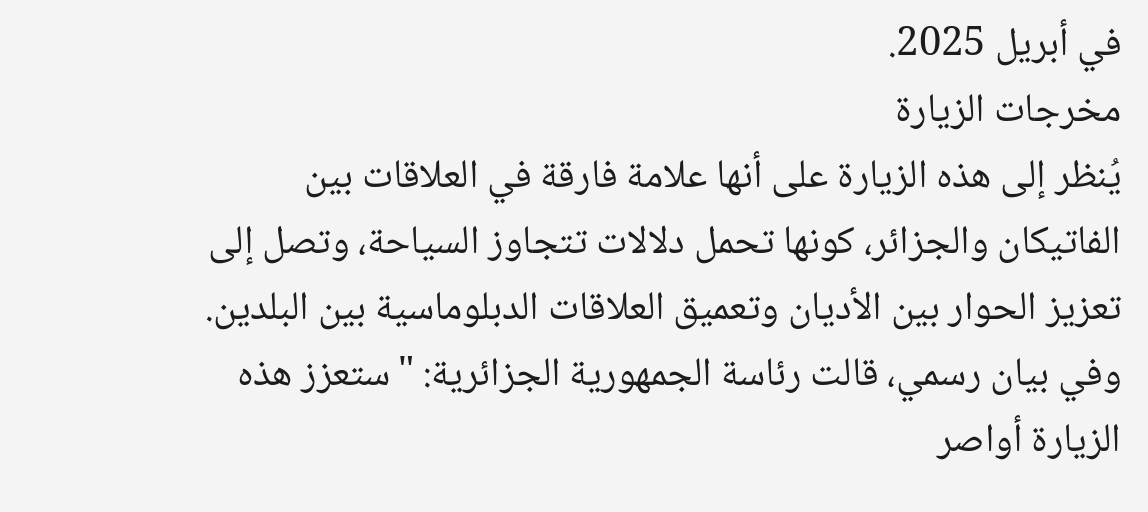في أبريل 2025.
مخرجات الزيارة
يُنظر إلى هذه الزيارة على أنها علامة فارقة في العلاقات بين الفاتيكان والجزائر، كونها تحمل دلالات تتجاوز السياحة، وتصل إلى تعزيز الحوار بين الأديان وتعميق العلاقات الدبلوماسية بين البلدين.
وفي بيان رسمي، قالت رئاسة الجمهورية الجزائرية: "ستعزز هذه الزيارة أواصر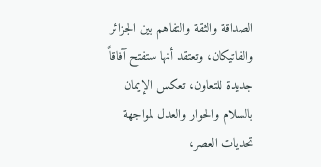الصداقة والثقة والتفاهم بين الجزائر والفاتيكان، وتعتقد أنها ستفتح آفاقاً جديدة للتعاون، تعكس الإيمان بالسلام والحوار والعدل لمواجهة تحديات العصر،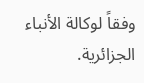وفقاً لوكالة الأنباء الجزائرية.